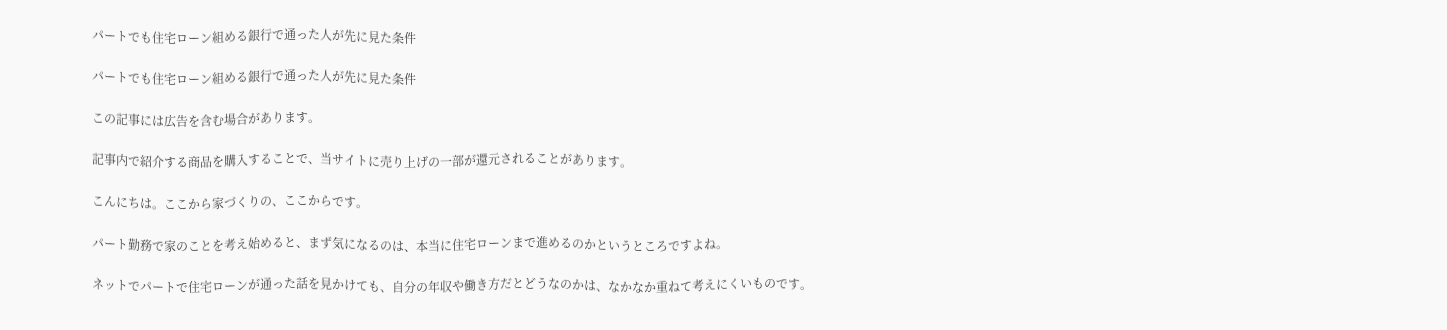パートでも住宅ローン組める銀行で通った人が先に見た条件

パートでも住宅ローン組める銀行で通った人が先に見た条件

この記事には広告を含む場合があります。

記事内で紹介する商品を購入することで、当サイトに売り上げの一部が還元されることがあります。

こんにちは。ここから家づくりの、ここからです。

パート勤務で家のことを考え始めると、まず気になるのは、本当に住宅ローンまで進めるのかというところですよね。

ネットでパートで住宅ローンが通った話を見かけても、自分の年収や働き方だとどうなのかは、なかなか重ねて考えにくいものです。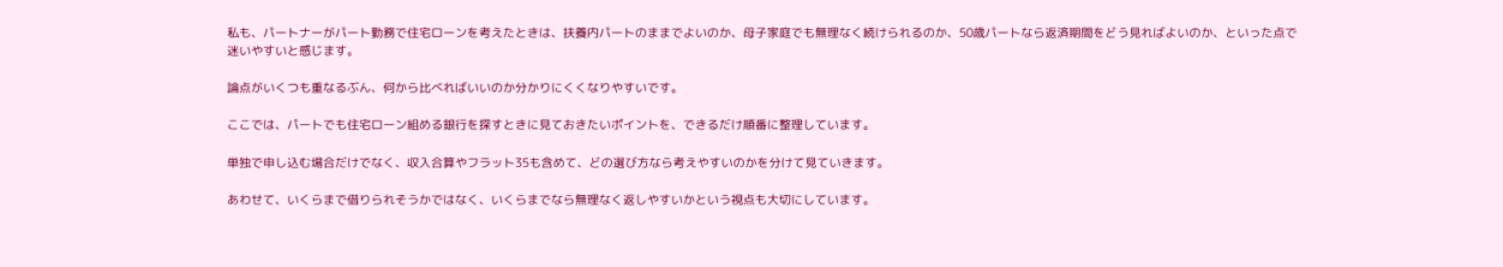私も、パートナーがパート勤務で住宅ローンを考えたときは、扶養内パートのままでよいのか、母子家庭でも無理なく続けられるのか、50歳パートなら返済期間をどう見ればよいのか、といった点で迷いやすいと感じます。

論点がいくつも重なるぶん、何から比べればいいのか分かりにくくなりやすいです。

ここでは、パートでも住宅ローン組める銀行を探すときに見ておきたいポイントを、できるだけ順番に整理しています。

単独で申し込む場合だけでなく、収入合算やフラット35も含めて、どの選び方なら考えやすいのかを分けて見ていきます。

あわせて、いくらまで借りられそうかではなく、いくらまでなら無理なく返しやすいかという視点も大切にしています。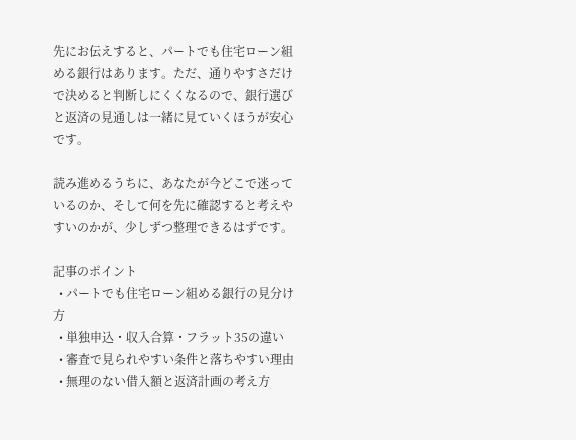先にお伝えすると、パートでも住宅ローン組める銀行はあります。ただ、通りやすさだけで決めると判断しにくくなるので、銀行選びと返済の見通しは一緒に見ていくほうが安心です。

読み進めるうちに、あなたが今どこで迷っているのか、そして何を先に確認すると考えやすいのかが、少しずつ整理できるはずです。

記事のポイント
  • パートでも住宅ローン組める銀行の見分け方
  • 単独申込・収入合算・フラット35の違い
  • 審査で見られやすい条件と落ちやすい理由
  • 無理のない借入額と返済計画の考え方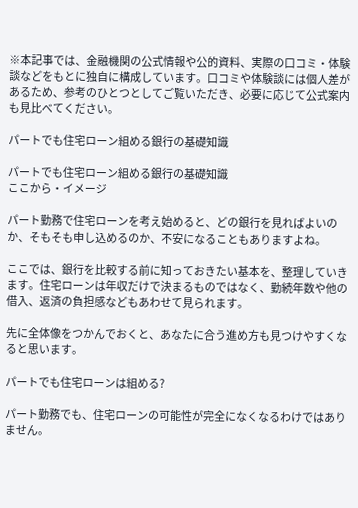※本記事では、金融機関の公式情報や公的資料、実際の口コミ・体験談などをもとに独自に構成しています。口コミや体験談には個人差があるため、参考のひとつとしてご覧いただき、必要に応じて公式案内も見比べてください。

パートでも住宅ローン組める銀行の基礎知識

パートでも住宅ローン組める銀行の基礎知識
ここから・イメージ

パート勤務で住宅ローンを考え始めると、どの銀行を見ればよいのか、そもそも申し込めるのか、不安になることもありますよね。

ここでは、銀行を比較する前に知っておきたい基本を、整理していきます。住宅ローンは年収だけで決まるものではなく、勤続年数や他の借入、返済の負担感などもあわせて見られます。

先に全体像をつかんでおくと、あなたに合う進め方も見つけやすくなると思います。

パートでも住宅ローンは組める?

パート勤務でも、住宅ローンの可能性が完全になくなるわけではありません。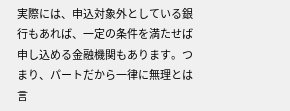実際には、申込対象外としている銀行もあれば、一定の条件を満たせば申し込める金融機関もあります。つまり、パートだから一律に無理とは言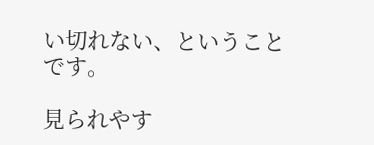い切れない、ということです。

見られやす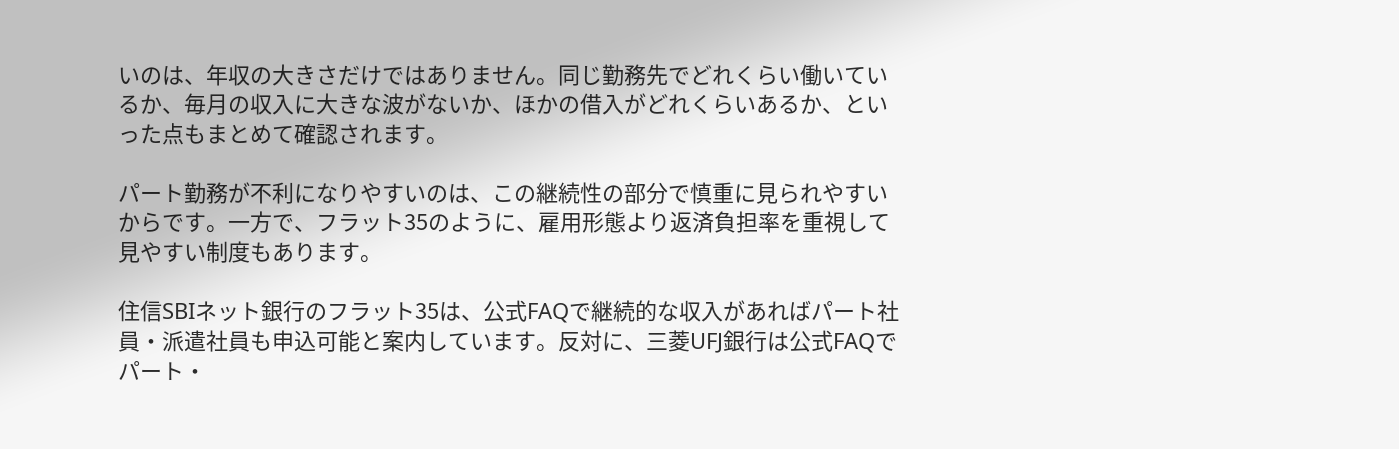いのは、年収の大きさだけではありません。同じ勤務先でどれくらい働いているか、毎月の収入に大きな波がないか、ほかの借入がどれくらいあるか、といった点もまとめて確認されます。

パート勤務が不利になりやすいのは、この継続性の部分で慎重に見られやすいからです。一方で、フラット35のように、雇用形態より返済負担率を重視して見やすい制度もあります。

住信SBIネット銀行のフラット35は、公式FAQで継続的な収入があればパート社員・派遣社員も申込可能と案内しています。反対に、三菱UFJ銀行は公式FAQでパート・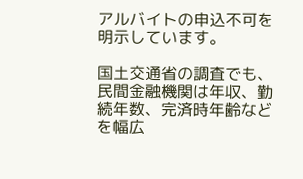アルバイトの申込不可を明示しています。

国土交通省の調査でも、民間金融機関は年収、勤続年数、完済時年齢などを幅広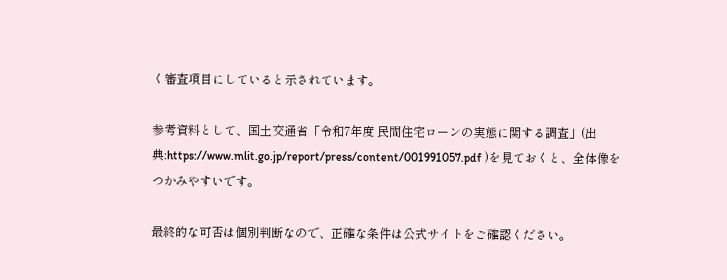く審査項目にしていると示されています。

参考資料として、国土交通省「令和7年度 民間住宅ローンの実態に関する調査」(出典:https://www.mlit.go.jp/report/press/content/001991057.pdf )を見ておくと、全体像をつかみやすいです。

最終的な可否は個別判断なので、正確な条件は公式サイトをご確認ください。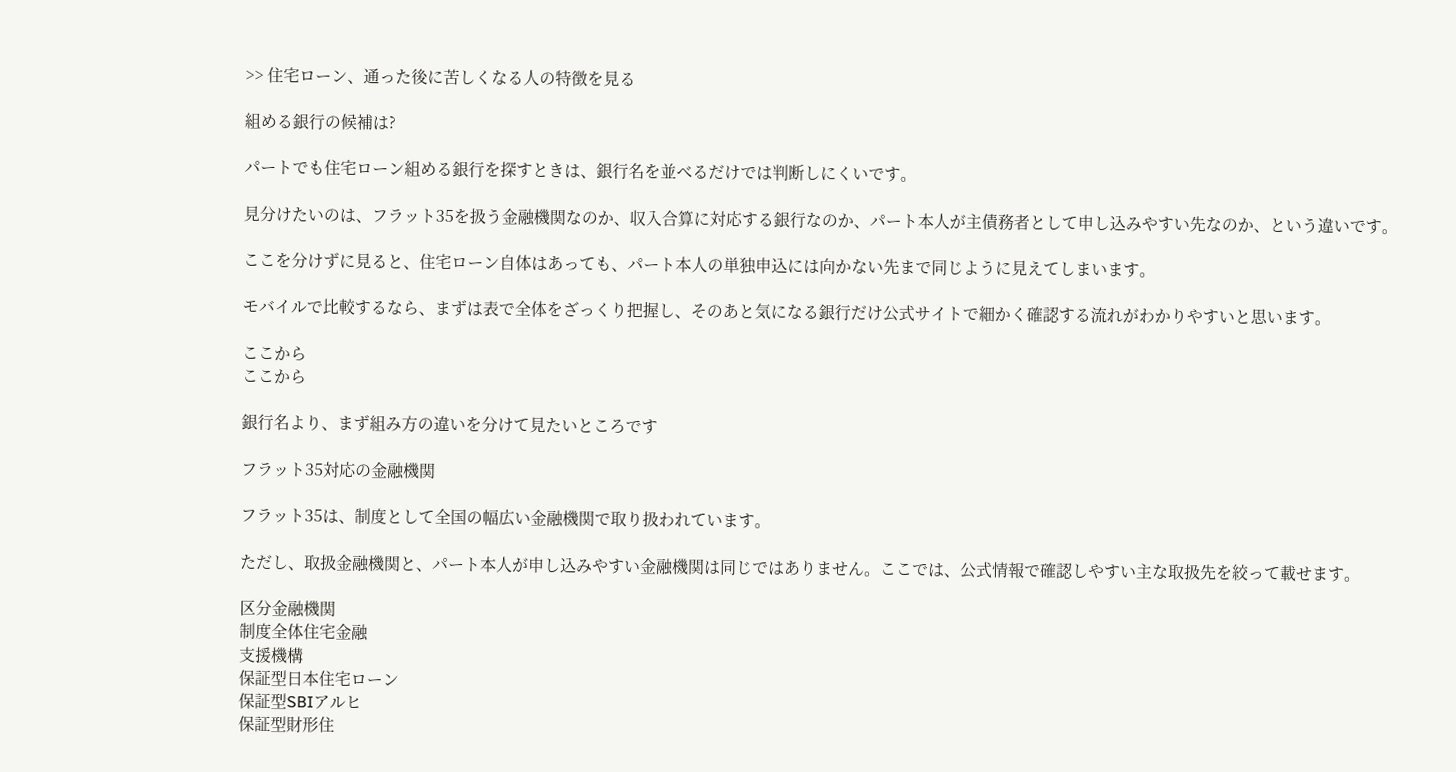>> 住宅ローン、通った後に苦しくなる人の特徴を見る

組める銀行の候補は?

パートでも住宅ローン組める銀行を探すときは、銀行名を並べるだけでは判断しにくいです。

見分けたいのは、フラット35を扱う金融機関なのか、収入合算に対応する銀行なのか、パート本人が主債務者として申し込みやすい先なのか、という違いです。

ここを分けずに見ると、住宅ローン自体はあっても、パート本人の単独申込には向かない先まで同じように見えてしまいます。

モバイルで比較するなら、まずは表で全体をざっくり把握し、そのあと気になる銀行だけ公式サイトで細かく確認する流れがわかりやすいと思います。

ここから
ここから

銀行名より、まず組み方の違いを分けて見たいところです

フラット35対応の金融機関

フラット35は、制度として全国の幅広い金融機関で取り扱われています。

ただし、取扱金融機関と、パート本人が申し込みやすい金融機関は同じではありません。ここでは、公式情報で確認しやすい主な取扱先を絞って載せます。

区分金融機関
制度全体住宅金融
支援機構
保証型日本住宅ローン
保証型SBIアルヒ
保証型財形住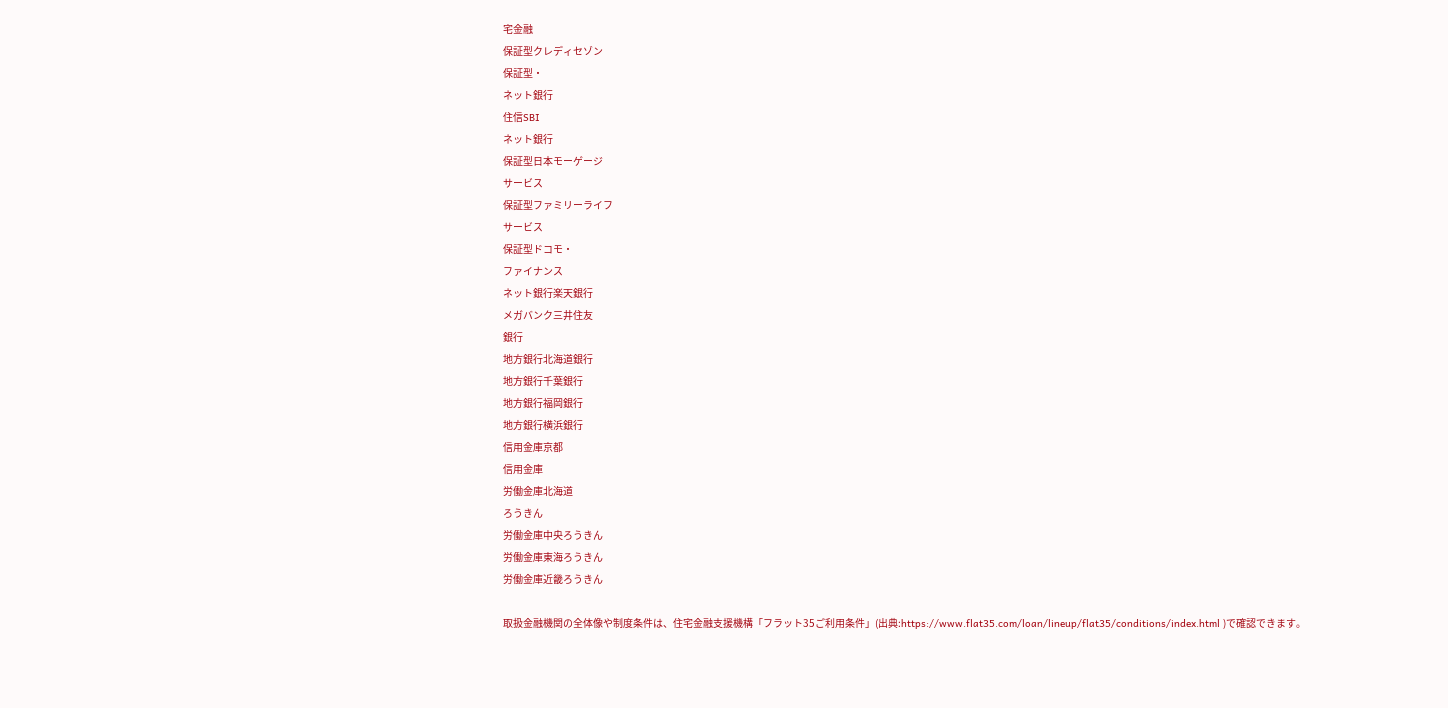宅金融
保証型クレディセゾン
保証型・
ネット銀行
住信SBI
ネット銀行
保証型日本モーゲージ
サービス
保証型ファミリーライフ
サービス
保証型ドコモ・
ファイナンス
ネット銀行楽天銀行
メガバンク三井住友
銀行
地方銀行北海道銀行
地方銀行千葉銀行
地方銀行福岡銀行
地方銀行横浜銀行
信用金庫京都
信用金庫
労働金庫北海道
ろうきん
労働金庫中央ろうきん
労働金庫東海ろうきん
労働金庫近畿ろうきん

取扱金融機関の全体像や制度条件は、住宅金融支援機構「フラット35ご利用条件」(出典:https://www.flat35.com/loan/lineup/flat35/conditions/index.html )で確認できます。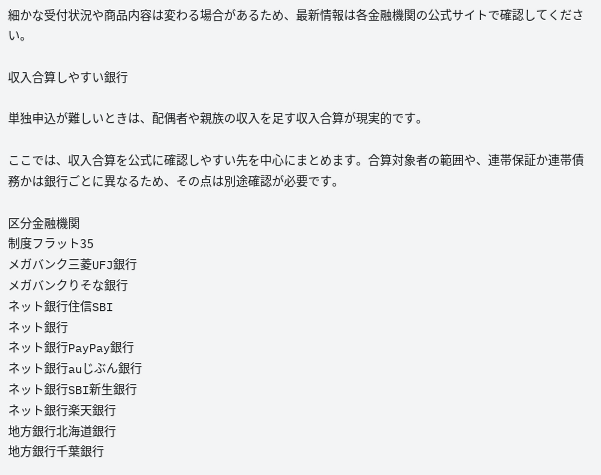細かな受付状況や商品内容は変わる場合があるため、最新情報は各金融機関の公式サイトで確認してください。

収入合算しやすい銀行

単独申込が難しいときは、配偶者や親族の収入を足す収入合算が現実的です。

ここでは、収入合算を公式に確認しやすい先を中心にまとめます。合算対象者の範囲や、連帯保証か連帯債務かは銀行ごとに異なるため、その点は別途確認が必要です。

区分金融機関
制度フラット35
メガバンク三菱UFJ銀行
メガバンクりそな銀行
ネット銀行住信SBI
ネット銀行
ネット銀行PayPay銀行
ネット銀行auじぶん銀行
ネット銀行SBI新生銀行
ネット銀行楽天銀行
地方銀行北海道銀行
地方銀行千葉銀行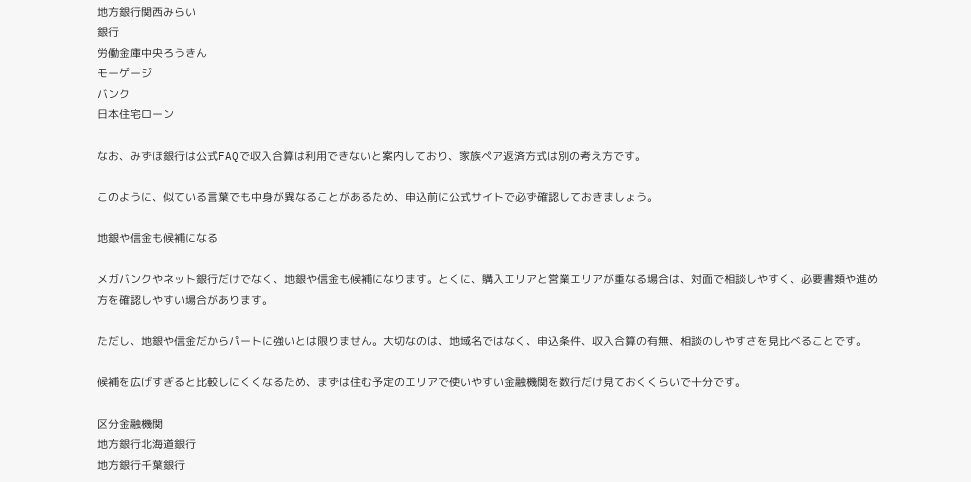地方銀行関西みらい
銀行
労働金庫中央ろうきん
モーゲージ
バンク
日本住宅ローン

なお、みずほ銀行は公式FAQで収入合算は利用できないと案内しており、家族ペア返済方式は別の考え方です。

このように、似ている言葉でも中身が異なることがあるため、申込前に公式サイトで必ず確認しておきましょう。

地銀や信金も候補になる

メガバンクやネット銀行だけでなく、地銀や信金も候補になります。とくに、購入エリアと営業エリアが重なる場合は、対面で相談しやすく、必要書類や進め方を確認しやすい場合があります。

ただし、地銀や信金だからパートに強いとは限りません。大切なのは、地域名ではなく、申込条件、収入合算の有無、相談のしやすさを見比べることです。

候補を広げすぎると比較しにくくなるため、まずは住む予定のエリアで使いやすい金融機関を数行だけ見ておくくらいで十分です。

区分金融機関
地方銀行北海道銀行
地方銀行千葉銀行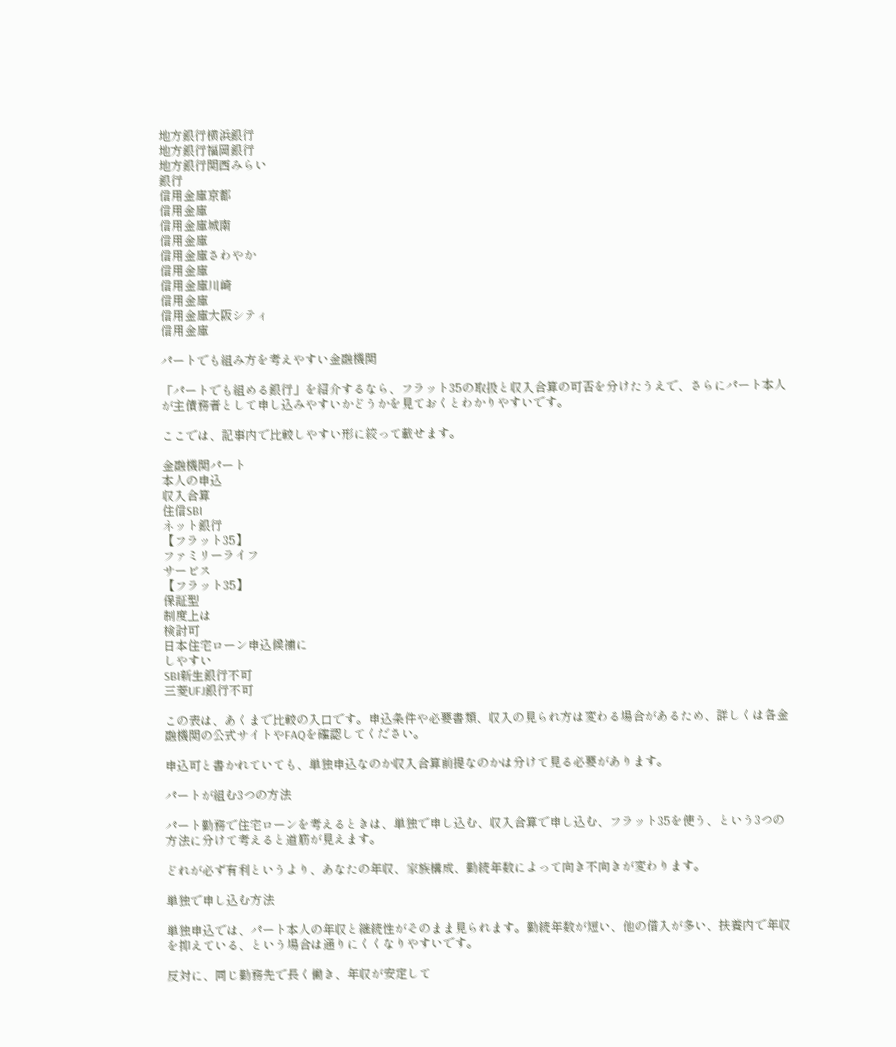地方銀行横浜銀行
地方銀行福岡銀行
地方銀行関西みらい
銀行
信用金庫京都
信用金庫
信用金庫城南
信用金庫
信用金庫さわやか
信用金庫
信用金庫川崎
信用金庫
信用金庫大阪シティ
信用金庫

パートでも組み方を考えやすい金融機関

「パートでも組める銀行」を紹介するなら、フラット35の取扱と収入合算の可否を分けたうえで、さらにパート本人が主債務者として申し込みやすいかどうかを見ておくとわかりやすいです。

ここでは、記事内で比較しやすい形に絞って載せます。

金融機関パート
本人の申込
収入合算
住信SBI
ネット銀行
【フラット35】
ファミリーライフ
サービス
【フラット35】
保証型
制度上は
検討可
日本住宅ローン申込候補に
しやすい
SBI新生銀行不可
三菱UFJ銀行不可

この表は、あくまで比較の入口です。申込条件や必要書類、収入の見られ方は変わる場合があるため、詳しくは各金融機関の公式サイトやFAQを確認してください。

申込可と書かれていても、単独申込なのか収入合算前提なのかは分けて見る必要があります。

パートが組む3つの方法

パート勤務で住宅ローンを考えるときは、単独で申し込む、収入合算で申し込む、フラット35を使う、という3つの方法に分けて考えると道筋が見えます。

どれが必ず有利というより、あなたの年収、家族構成、勤続年数によって向き不向きが変わります。

単独で申し込む方法

単独申込では、パート本人の年収と継続性がそのまま見られます。勤続年数が短い、他の借入が多い、扶養内で年収を抑えている、という場合は通りにくくなりやすいです。

反対に、同じ勤務先で長く働き、年収が安定して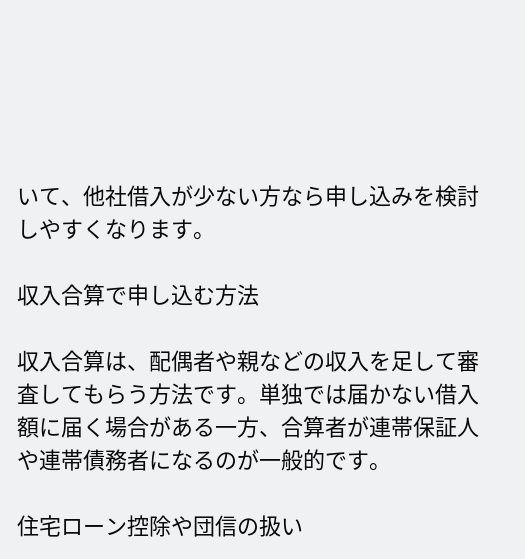いて、他社借入が少ない方なら申し込みを検討しやすくなります。

収入合算で申し込む方法

収入合算は、配偶者や親などの収入を足して審査してもらう方法です。単独では届かない借入額に届く場合がある一方、合算者が連帯保証人や連帯債務者になるのが一般的です。

住宅ローン控除や団信の扱い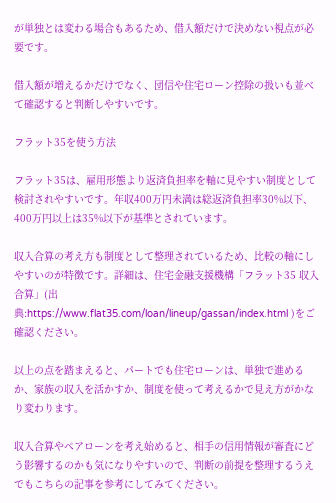が単独とは変わる場合もあるため、借入額だけで決めない視点が必要です。

借入額が増えるかだけでなく、団信や住宅ローン控除の扱いも並べて確認すると判断しやすいです。

フラット35を使う方法

フラット35は、雇用形態より返済負担率を軸に見やすい制度として検討されやすいです。年収400万円未満は総返済負担率30%以下、400万円以上は35%以下が基準とされています。

収入合算の考え方も制度として整理されているため、比較の軸にしやすいのが特徴です。詳細は、住宅金融支援機構「フラット35 収入合算」(出典:https://www.flat35.com/loan/lineup/gassan/index.html )をご確認ください。

以上の点を踏まえると、パートでも住宅ローンは、単独で進めるか、家族の収入を活かすか、制度を使って考えるかで見え方がかなり変わります。

収入合算やペアローンを考え始めると、相手の信用情報が審査にどう影響するのかも気になりやすいので、判断の前提を整理するうえでもこちらの記事を参考にしてみてください。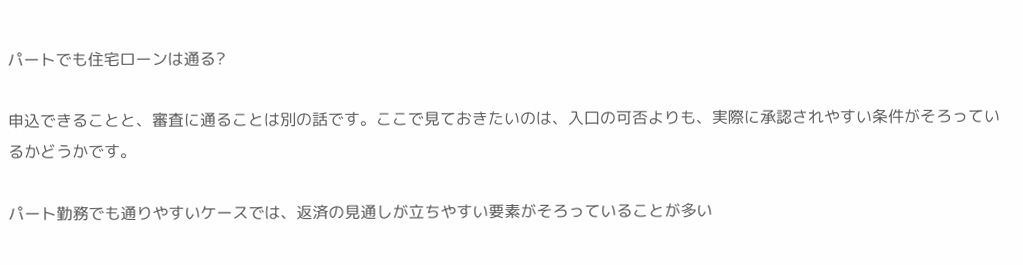パートでも住宅ローンは通る?

申込できることと、審査に通ることは別の話です。ここで見ておきたいのは、入口の可否よりも、実際に承認されやすい条件がそろっているかどうかです。

パート勤務でも通りやすいケースでは、返済の見通しが立ちやすい要素がそろっていることが多い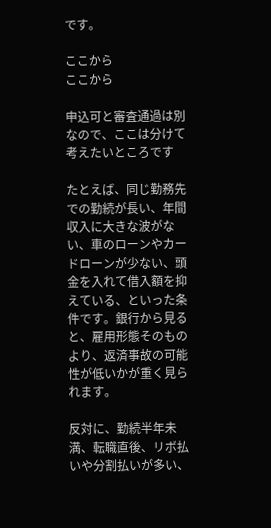です。

ここから
ここから

申込可と審査通過は別なので、ここは分けて考えたいところです

たとえば、同じ勤務先での勤続が長い、年間収入に大きな波がない、車のローンやカードローンが少ない、頭金を入れて借入額を抑えている、といった条件です。銀行から見ると、雇用形態そのものより、返済事故の可能性が低いかが重く見られます。

反対に、勤続半年未満、転職直後、リボ払いや分割払いが多い、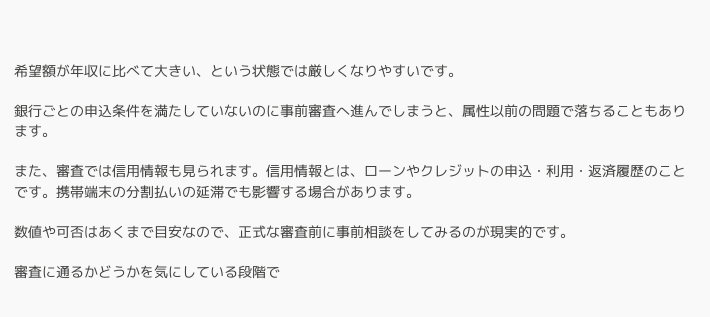希望額が年収に比べて大きい、という状態では厳しくなりやすいです。

銀行ごとの申込条件を満たしていないのに事前審査へ進んでしまうと、属性以前の問題で落ちることもあります。

また、審査では信用情報も見られます。信用情報とは、ローンやクレジットの申込・利用・返済履歴のことです。携帯端末の分割払いの延滞でも影響する場合があります。

数値や可否はあくまで目安なので、正式な審査前に事前相談をしてみるのが現実的です。

審査に通るかどうかを気にしている段階で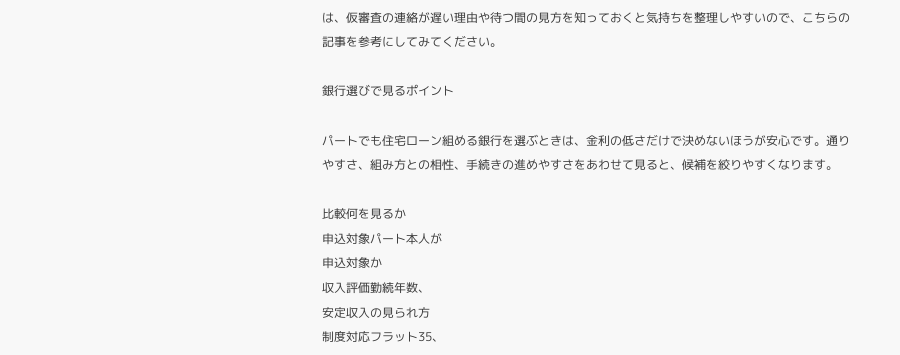は、仮審査の連絡が遅い理由や待つ間の見方を知っておくと気持ちを整理しやすいので、こちらの記事を参考にしてみてください。

銀行選びで見るポイント

パートでも住宅ローン組める銀行を選ぶときは、金利の低さだけで決めないほうが安心です。通りやすさ、組み方との相性、手続きの進めやすさをあわせて見ると、候補を絞りやすくなります。

比較何を見るか
申込対象パート本人が
申込対象か
収入評価勤続年数、
安定収入の見られ方
制度対応フラット35、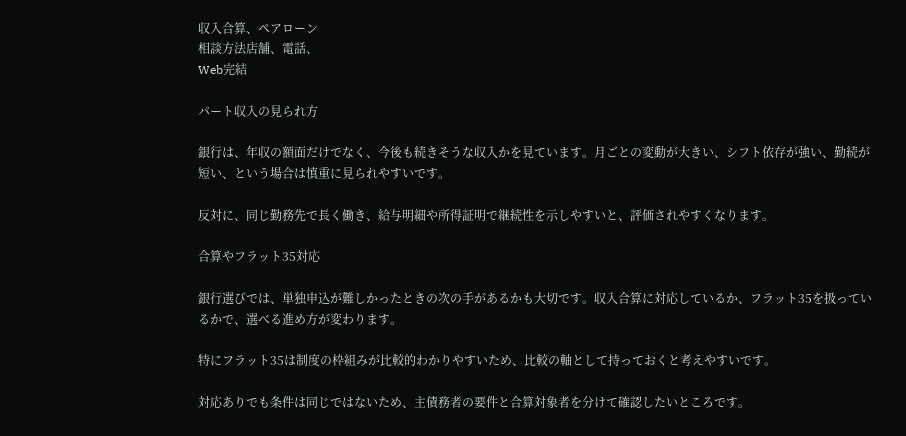収入合算、ペアローン
相談方法店舗、電話、
Web完結

パート収入の見られ方

銀行は、年収の額面だけでなく、今後も続きそうな収入かを見ています。月ごとの変動が大きい、シフト依存が強い、勤続が短い、という場合は慎重に見られやすいです。

反対に、同じ勤務先で長く働き、給与明細や所得証明で継続性を示しやすいと、評価されやすくなります。

合算やフラット35対応

銀行選びでは、単独申込が難しかったときの次の手があるかも大切です。収入合算に対応しているか、フラット35を扱っているかで、選べる進め方が変わります。

特にフラット35は制度の枠組みが比較的わかりやすいため、比較の軸として持っておくと考えやすいです。

対応ありでも条件は同じではないため、主債務者の要件と合算対象者を分けて確認したいところです。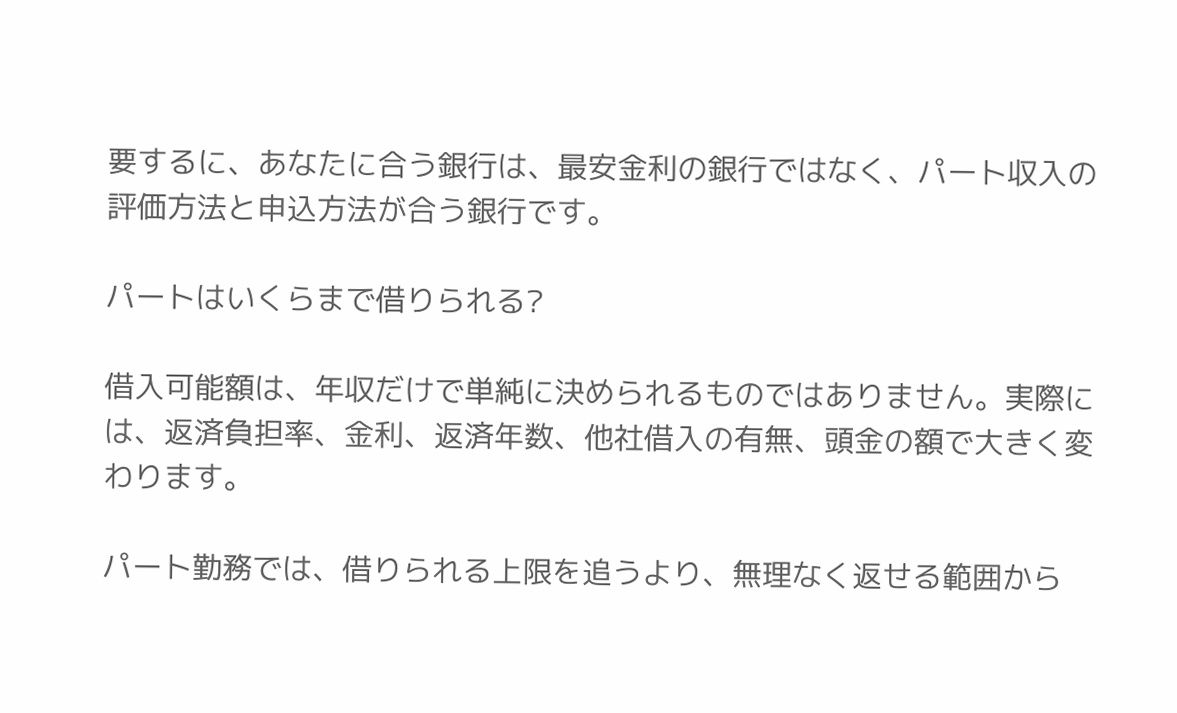要するに、あなたに合う銀行は、最安金利の銀行ではなく、パート収入の評価方法と申込方法が合う銀行です。

パートはいくらまで借りられる?

借入可能額は、年収だけで単純に決められるものではありません。実際には、返済負担率、金利、返済年数、他社借入の有無、頭金の額で大きく変わります。

パート勤務では、借りられる上限を追うより、無理なく返せる範囲から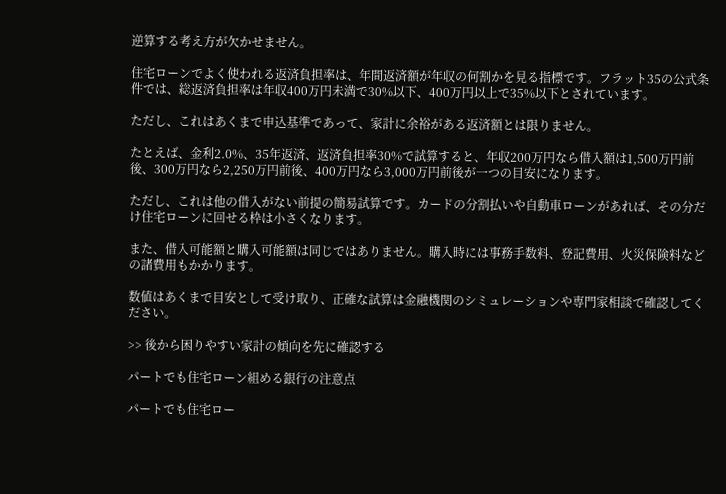逆算する考え方が欠かせません。

住宅ローンでよく使われる返済負担率は、年間返済額が年収の何割かを見る指標です。フラット35の公式条件では、総返済負担率は年収400万円未満で30%以下、400万円以上で35%以下とされています。

ただし、これはあくまで申込基準であって、家計に余裕がある返済額とは限りません。

たとえば、金利2.0%、35年返済、返済負担率30%で試算すると、年収200万円なら借入額は1,500万円前後、300万円なら2,250万円前後、400万円なら3,000万円前後が一つの目安になります。

ただし、これは他の借入がない前提の簡易試算です。カードの分割払いや自動車ローンがあれば、その分だけ住宅ローンに回せる枠は小さくなります。

また、借入可能額と購入可能額は同じではありません。購入時には事務手数料、登記費用、火災保険料などの諸費用もかかります。

数値はあくまで目安として受け取り、正確な試算は金融機関のシミュレーションや専門家相談で確認してください。

>> 後から困りやすい家計の傾向を先に確認する

パートでも住宅ローン組める銀行の注意点

パートでも住宅ロー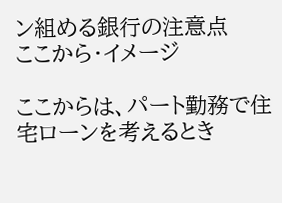ン組める銀行の注意点
ここから・イメージ

ここからは、パート勤務で住宅ローンを考えるとき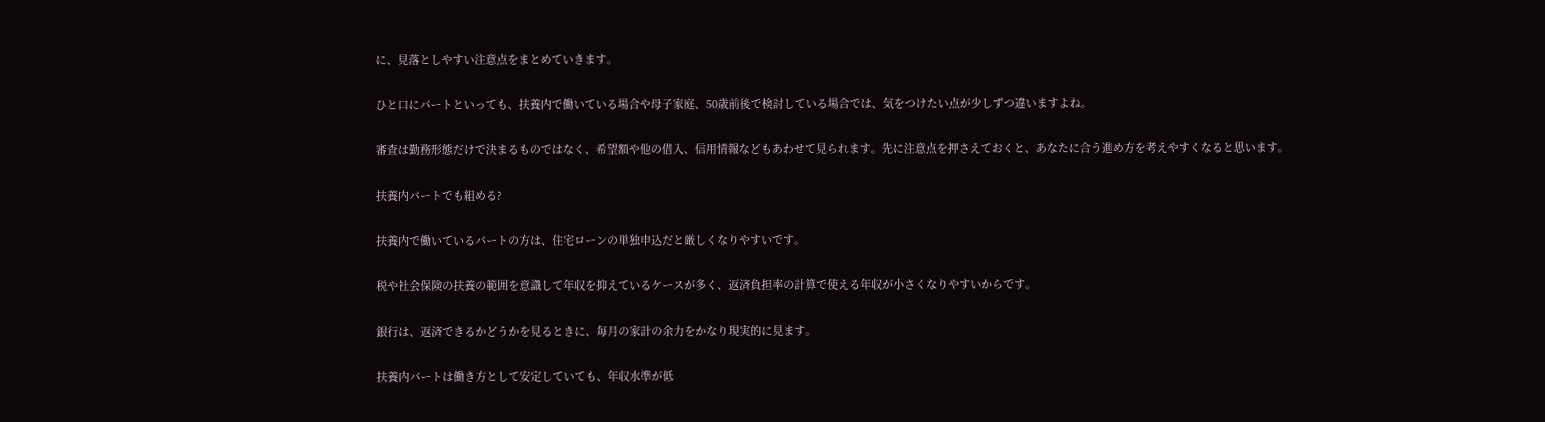に、見落としやすい注意点をまとめていきます。

ひと口にパートといっても、扶養内で働いている場合や母子家庭、50歳前後で検討している場合では、気をつけたい点が少しずつ違いますよね。

審査は勤務形態だけで決まるものではなく、希望額や他の借入、信用情報などもあわせて見られます。先に注意点を押さえておくと、あなたに合う進め方を考えやすくなると思います。

扶養内パートでも組める?

扶養内で働いているパートの方は、住宅ローンの単独申込だと厳しくなりやすいです。

税や社会保険の扶養の範囲を意識して年収を抑えているケースが多く、返済負担率の計算で使える年収が小さくなりやすいからです。

銀行は、返済できるかどうかを見るときに、毎月の家計の余力をかなり現実的に見ます。

扶養内パートは働き方として安定していても、年収水準が低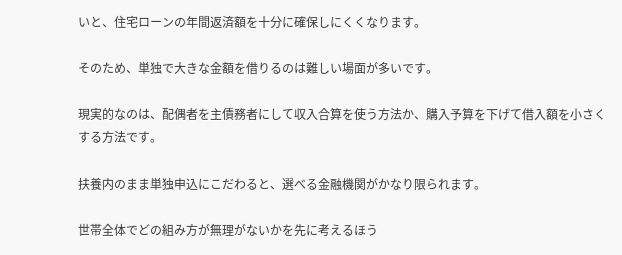いと、住宅ローンの年間返済額を十分に確保しにくくなります。

そのため、単独で大きな金額を借りるのは難しい場面が多いです。

現実的なのは、配偶者を主債務者にして収入合算を使う方法か、購入予算を下げて借入額を小さくする方法です。

扶養内のまま単独申込にこだわると、選べる金融機関がかなり限られます。

世帯全体でどの組み方が無理がないかを先に考えるほう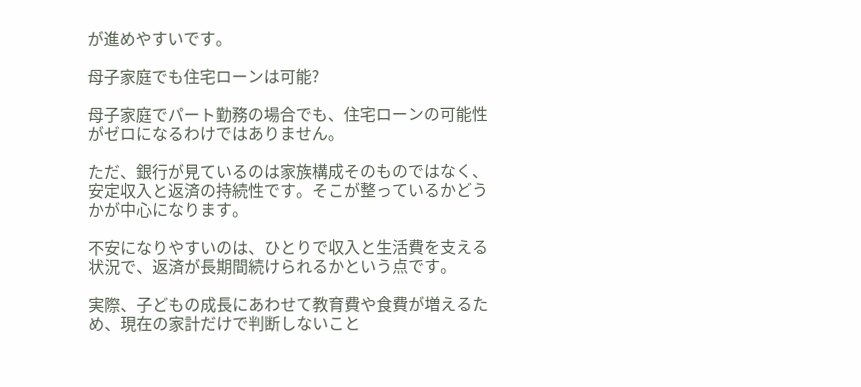が進めやすいです。

母子家庭でも住宅ローンは可能?

母子家庭でパート勤務の場合でも、住宅ローンの可能性がゼロになるわけではありません。

ただ、銀行が見ているのは家族構成そのものではなく、安定収入と返済の持続性です。そこが整っているかどうかが中心になります。

不安になりやすいのは、ひとりで収入と生活費を支える状況で、返済が長期間続けられるかという点です。

実際、子どもの成長にあわせて教育費や食費が増えるため、現在の家計だけで判断しないこと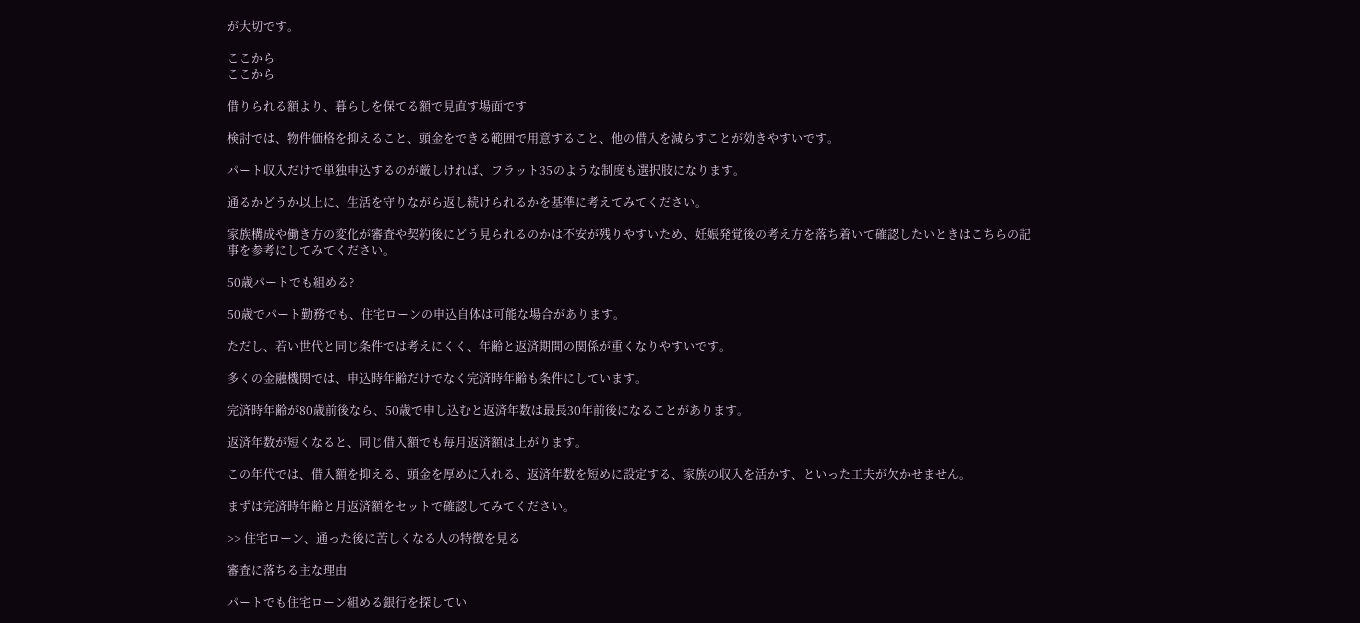が大切です。

ここから
ここから

借りられる額より、暮らしを保てる額で見直す場面です

検討では、物件価格を抑えること、頭金をできる範囲で用意すること、他の借入を減らすことが効きやすいです。

パート収入だけで単独申込するのが厳しければ、フラット35のような制度も選択肢になります。

通るかどうか以上に、生活を守りながら返し続けられるかを基準に考えてみてください。

家族構成や働き方の変化が審査や契約後にどう見られるのかは不安が残りやすいため、妊娠発覚後の考え方を落ち着いて確認したいときはこちらの記事を参考にしてみてください。

50歳パートでも組める?

50歳でパート勤務でも、住宅ローンの申込自体は可能な場合があります。

ただし、若い世代と同じ条件では考えにくく、年齢と返済期間の関係が重くなりやすいです。

多くの金融機関では、申込時年齢だけでなく完済時年齢も条件にしています。

完済時年齢が80歳前後なら、50歳で申し込むと返済年数は最長30年前後になることがあります。

返済年数が短くなると、同じ借入額でも毎月返済額は上がります。

この年代では、借入額を抑える、頭金を厚めに入れる、返済年数を短めに設定する、家族の収入を活かす、といった工夫が欠かせません。

まずは完済時年齢と月返済額をセットで確認してみてください。

>> 住宅ローン、通った後に苦しくなる人の特徴を見る

審査に落ちる主な理由

パートでも住宅ローン組める銀行を探してい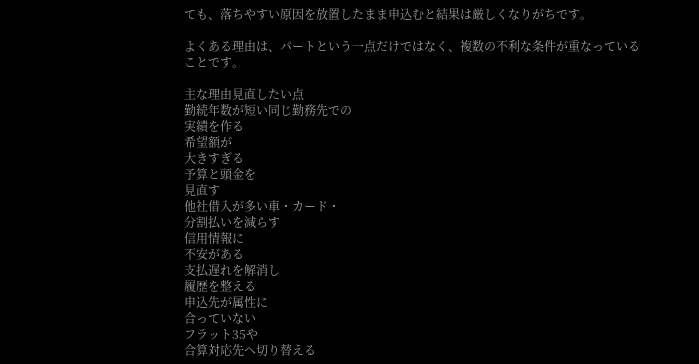ても、落ちやすい原因を放置したまま申込むと結果は厳しくなりがちです。

よくある理由は、パートという一点だけではなく、複数の不利な条件が重なっていることです。

主な理由見直したい点
勤続年数が短い同じ勤務先での
実績を作る
希望額が
大きすぎる
予算と頭金を
見直す
他社借入が多い車・カード・
分割払いを減らす
信用情報に
不安がある
支払遅れを解消し
履歴を整える
申込先が属性に
合っていない
フラット35や
合算対応先へ切り替える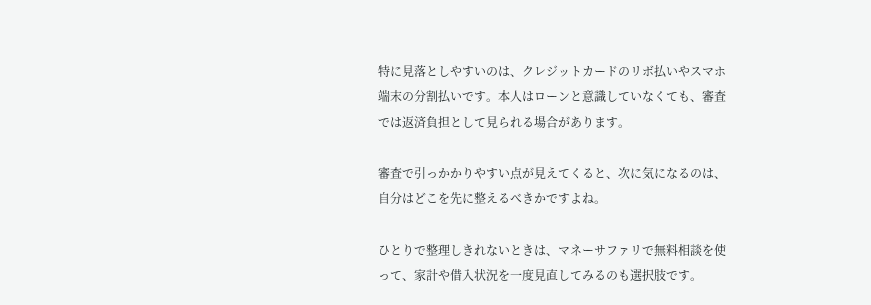特に見落としやすいのは、クレジットカードのリボ払いやスマホ端末の分割払いです。本人はローンと意識していなくても、審査では返済負担として見られる場合があります。

審査で引っかかりやすい点が見えてくると、次に気になるのは、自分はどこを先に整えるべきかですよね。

ひとりで整理しきれないときは、マネーサファリで無料相談を使って、家計や借入状況を一度見直してみるのも選択肢です。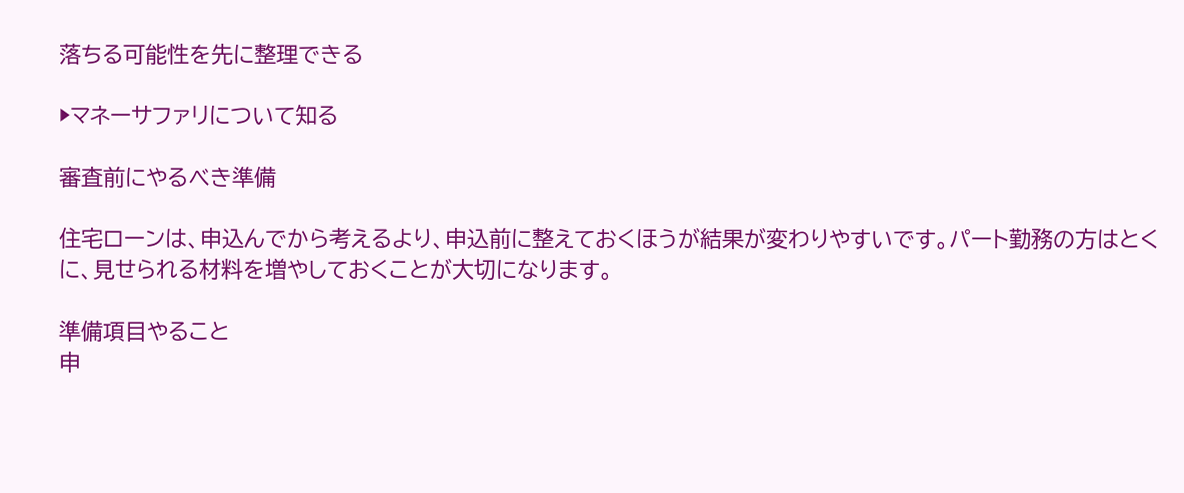落ちる可能性を先に整理できる

▶マネーサファリについて知る

審査前にやるべき準備

住宅ローンは、申込んでから考えるより、申込前に整えておくほうが結果が変わりやすいです。パート勤務の方はとくに、見せられる材料を増やしておくことが大切になります。

準備項目やること
申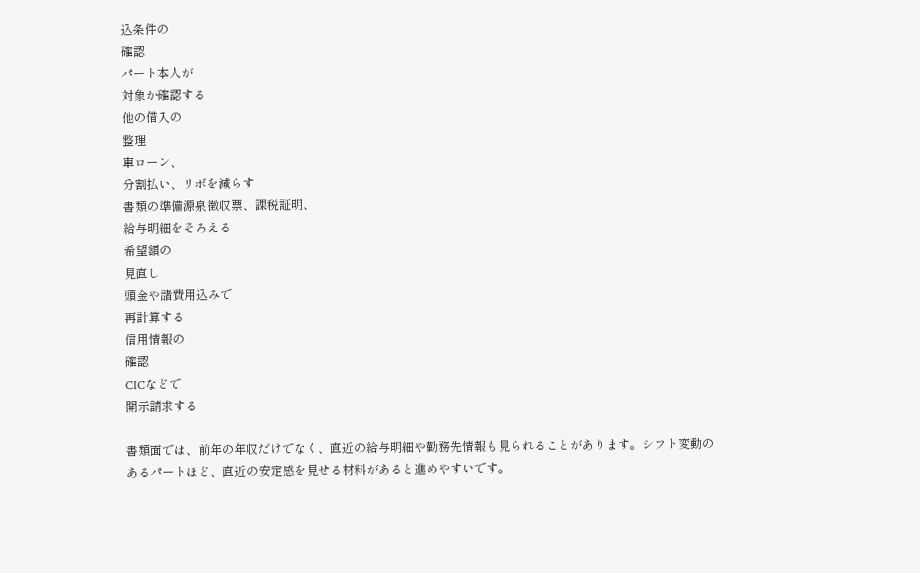込条件の
確認
パート本人が
対象か確認する
他の借入の
整理
車ローン、
分割払い、リボを減らす
書類の準備源泉徴収票、課税証明、
給与明細をそろえる
希望額の
見直し
頭金や諸費用込みで
再計算する
信用情報の
確認
CICなどで
開示請求する

書類面では、前年の年収だけでなく、直近の給与明細や勤務先情報も見られることがあります。シフト変動のあるパートほど、直近の安定感を見せる材料があると進めやすいです。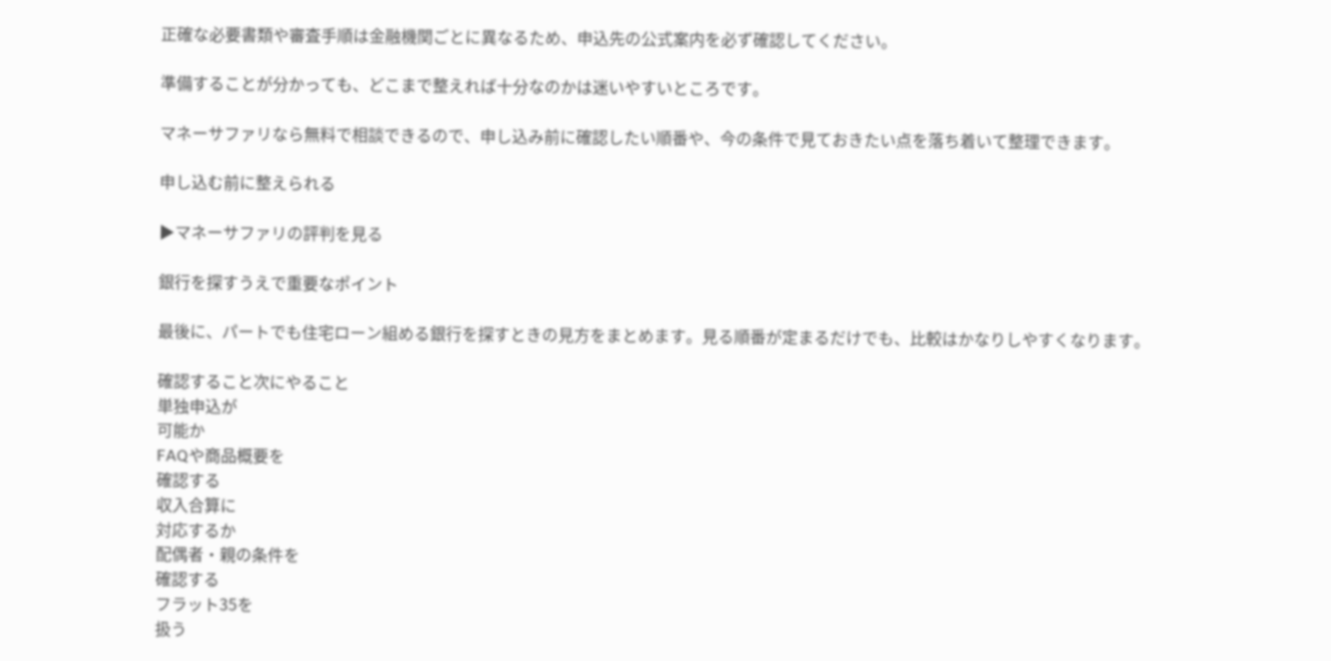正確な必要書類や審査手順は金融機関ごとに異なるため、申込先の公式案内を必ず確認してください。

準備することが分かっても、どこまで整えれば十分なのかは迷いやすいところです。

マネーサファリなら無料で相談できるので、申し込み前に確認したい順番や、今の条件で見ておきたい点を落ち着いて整理できます。

申し込む前に整えられる

▶マネーサファリの評判を見る

銀行を探すうえで重要なポイント

最後に、パートでも住宅ローン組める銀行を探すときの見方をまとめます。見る順番が定まるだけでも、比較はかなりしやすくなります。

確認すること次にやること
単独申込が
可能か
FAQや商品概要を
確認する
収入合算に
対応するか
配偶者・親の条件を
確認する
フラット35を
扱う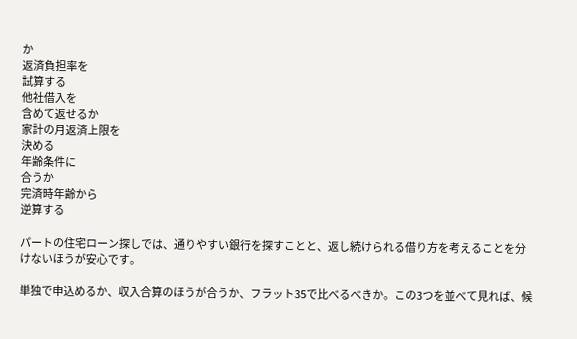か
返済負担率を
試算する
他社借入を
含めて返せるか
家計の月返済上限を
決める
年齢条件に
合うか
完済時年齢から
逆算する

パートの住宅ローン探しでは、通りやすい銀行を探すことと、返し続けられる借り方を考えることを分けないほうが安心です。

単独で申込めるか、収入合算のほうが合うか、フラット35で比べるべきか。この3つを並べて見れば、候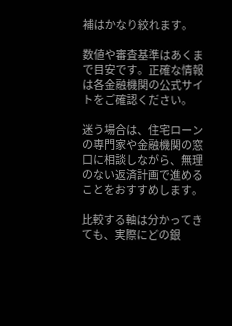補はかなり絞れます。

数値や審査基準はあくまで目安です。正確な情報は各金融機関の公式サイトをご確認ください。

迷う場合は、住宅ローンの専門家や金融機関の窓口に相談しながら、無理のない返済計画で進めることをおすすめします。

比較する軸は分かってきても、実際にどの銀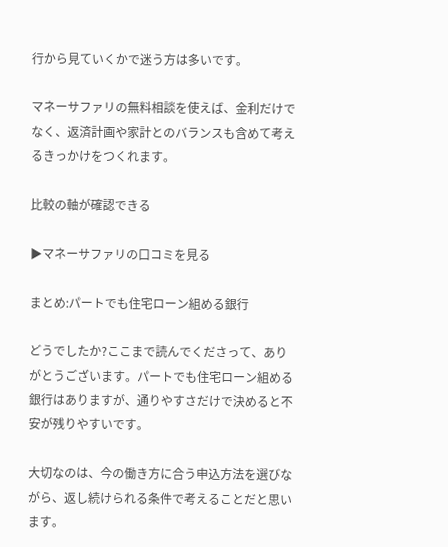行から見ていくかで迷う方は多いです。

マネーサファリの無料相談を使えば、金利だけでなく、返済計画や家計とのバランスも含めて考えるきっかけをつくれます。

比較の軸が確認できる

▶マネーサファリの口コミを見る

まとめ:パートでも住宅ローン組める銀行

どうでしたか?ここまで読んでくださって、ありがとうございます。パートでも住宅ローン組める銀行はありますが、通りやすさだけで決めると不安が残りやすいです。

大切なのは、今の働き方に合う申込方法を選びながら、返し続けられる条件で考えることだと思います。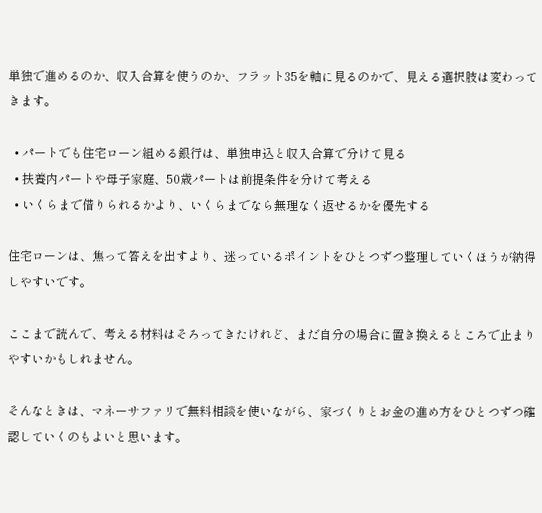単独で進めるのか、収入合算を使うのか、フラット35を軸に見るのかで、見える選択肢は変わってきます。

  • パートでも住宅ローン組める銀行は、単独申込と収入合算で分けて見る
  • 扶養内パートや母子家庭、50歳パートは前提条件を分けて考える
  • いくらまで借りられるかより、いくらまでなら無理なく返せるかを優先する

住宅ローンは、焦って答えを出すより、迷っているポイントをひとつずつ整理していくほうが納得しやすいです。

ここまで読んで、考える材料はそろってきたけれど、まだ自分の場合に置き換えるところで止まりやすいかもしれません。

そんなときは、マネーサファリで無料相談を使いながら、家づくりとお金の進め方をひとつずつ確認していくのもよいと思います。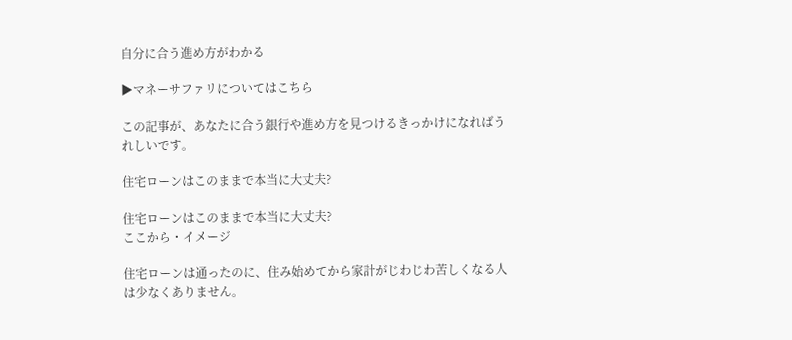自分に合う進め方がわかる

▶マネーサファリについてはこちら

この記事が、あなたに合う銀行や進め方を見つけるきっかけになればうれしいです。

住宅ローンはこのままで本当に大丈夫?

住宅ローンはこのままで本当に大丈夫?
ここから・イメージ

住宅ローンは通ったのに、住み始めてから家計がじわじわ苦しくなる人は少なくありません。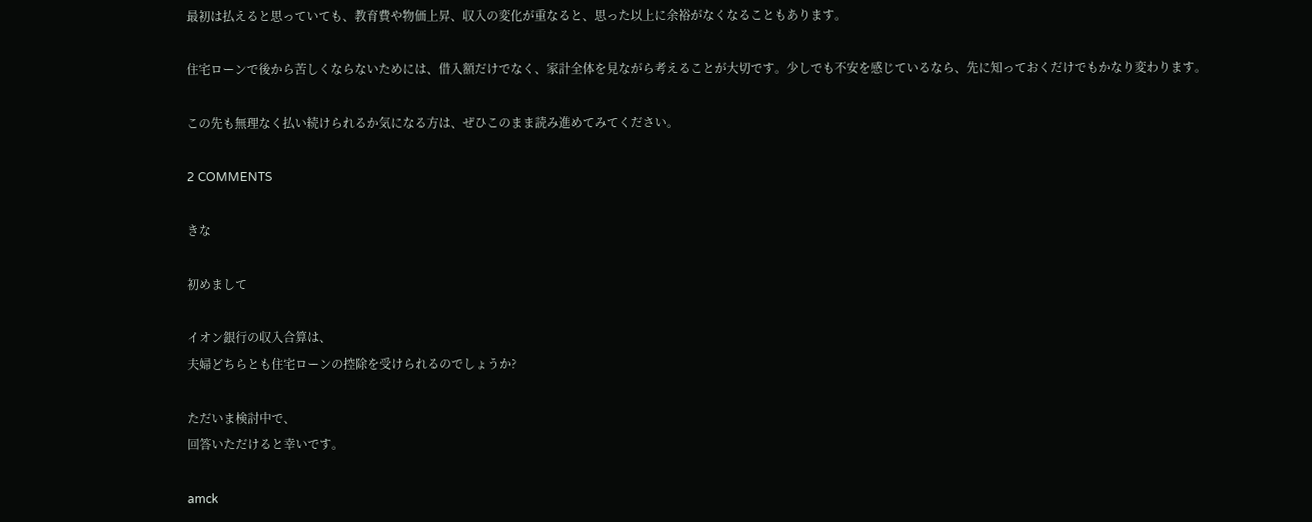最初は払えると思っていても、教育費や物価上昇、収入の変化が重なると、思った以上に余裕がなくなることもあります。

住宅ローンで後から苦しくならないためには、借入額だけでなく、家計全体を見ながら考えることが大切です。少しでも不安を感じているなら、先に知っておくだけでもかなり変わります。

この先も無理なく払い続けられるか気になる方は、ぜひこのまま読み進めてみてください。

2 COMMENTS

きな

初めまして

イオン銀行の収入合算は、
夫婦どちらとも住宅ローンの控除を受けられるのでしょうか?

ただいま検討中で、
回答いただけると幸いです。

amck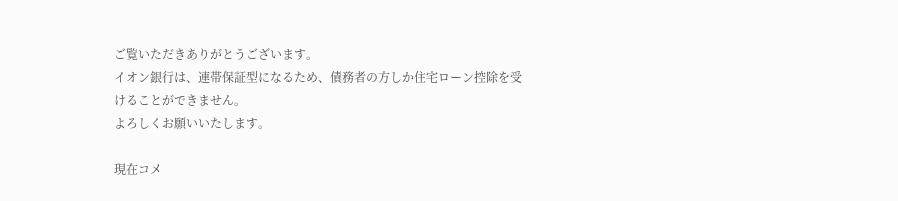ご覧いただきありがとうございます。
イオン銀行は、連帯保証型になるため、債務者の方しか住宅ローン控除を受けることができません。
よろしくお願いいたします。

現在コメ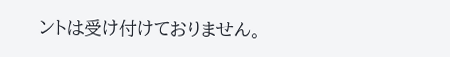ントは受け付けておりません。